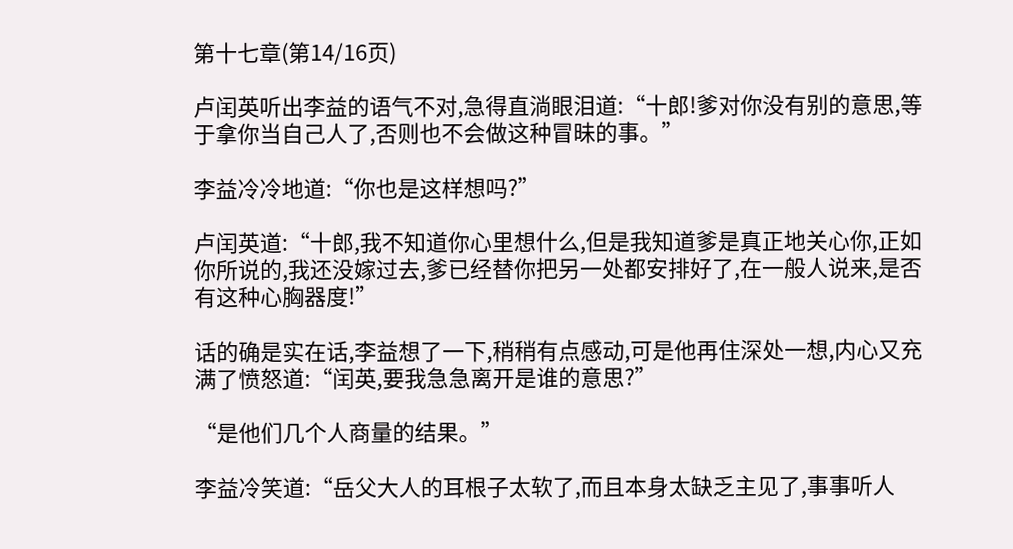第十七章(第14/16页)

卢闰英听出李益的语气不对,急得直淌眼泪道:“十郎!爹对你没有别的意思,等于拿你当自己人了,否则也不会做这种冒昧的事。”

李益冷冷地道:“你也是这样想吗?”

卢闰英道:“十郎,我不知道你心里想什么,但是我知道爹是真正地关心你,正如你所说的,我还没嫁过去,爹已经替你把另一处都安排好了,在一般人说来,是否有这种心胸器度!”

话的确是实在话,李益想了一下,稍稍有点感动,可是他再住深处一想,内心又充满了愤怒道:“闰英,要我急急离开是谁的意思?”

“是他们几个人商量的结果。”

李益冷笑道:“岳父大人的耳根子太软了,而且本身太缺乏主见了,事事听人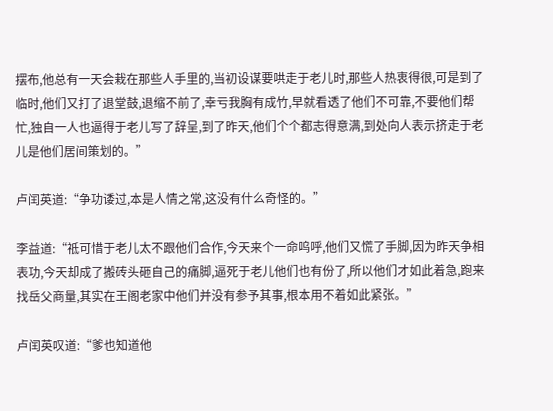摆布,他总有一天会栽在那些人手里的,当初设谋要哄走于老儿时,那些人热衷得很,可是到了临时,他们又打了退堂鼓,退缩不前了,幸亏我胸有成竹,早就看透了他们不可靠,不要他们帮忙,独自一人也逼得于老儿写了辞呈,到了昨天,他们个个都志得意满,到处向人表示挤走于老儿是他们居间策划的。”

卢闰英道:“争功诿过,本是人情之常,这没有什么奇怪的。”

李益道:“祗可惜于老儿太不跟他们合作,今天来个一命呜呼,他们又慌了手脚,因为昨天争相表功,今天却成了搬砖头砸自己的痛脚,逼死于老儿他们也有份了,所以他们才如此着急,跑来找岳父商量,其实在王阁老家中他们并没有参予其事,根本用不着如此紧张。”

卢闰英叹道:“爹也知道他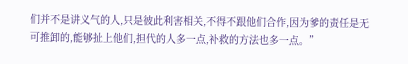们并不是讲义气的人,只是彼此利害相关,不得不跟他们合作,因为爹的责任是无可推卸的,能够扯上他们,担代的人多一点,补救的方法也多一点。”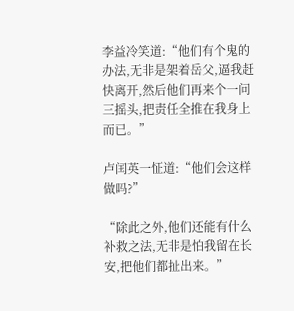李益冷笑道:“他们有个鬼的办法,无非是架着岳父,逼我赶快离开,然后他们再来个一问三摇头,把责任全推在我身上而已。”

卢闰英一怔道:“他们会这样做吗?”

“除此之外,他们还能有什么补救之法,无非是怕我留在长安,把他们都扯出来。”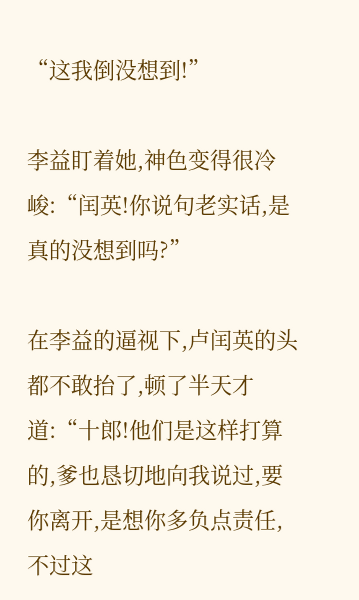“这我倒没想到!”

李益盯着她,神色变得很冷峻:“闰英!你说句老实话,是真的没想到吗?”

在李益的逼视下,卢闰英的头都不敢抬了,顿了半天才道:“十郎!他们是这样打算的,爹也恳切地向我说过,要你离开,是想你多负点责任,不过这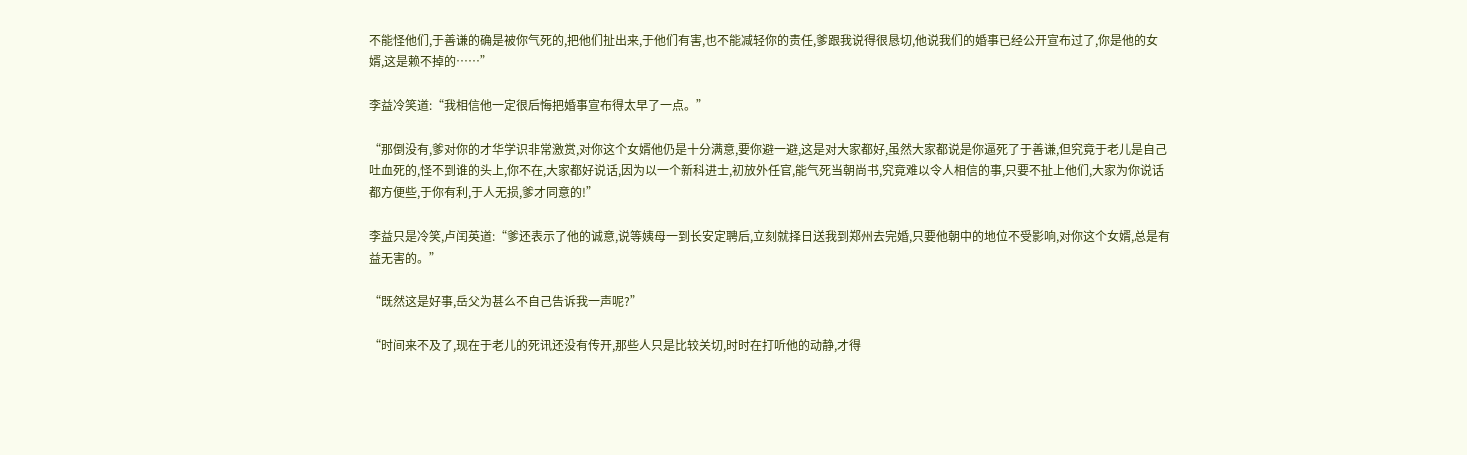不能怪他们,于善谦的确是被你气死的,把他们扯出来,于他们有害,也不能减轻你的责任,爹跟我说得很恳切,他说我们的婚事已经公开宣布过了,你是他的女婿,这是赖不掉的……”

李益冷笑道:“我相信他一定很后悔把婚事宣布得太早了一点。”

“那倒没有,爹对你的才华学识非常激赏,对你这个女婿他仍是十分满意,要你避一避,这是对大家都好,虽然大家都说是你逼死了于善谦,但究竟于老儿是自己吐血死的,怪不到谁的头上,你不在,大家都好说话,因为以一个新科进士,初放外任官,能气死当朝尚书,究竟难以令人相信的事,只要不扯上他们,大家为你说话都方便些,于你有利,于人无损,爹才同意的!”

李益只是冷笑,卢闰英道:“爹还表示了他的诚意,说等姨母一到长安定聘后,立刻就择日送我到郑州去完婚,只要他朝中的地位不受影响,对你这个女婿,总是有益无害的。”

“既然这是好事,岳父为甚么不自己告诉我一声呢?”

“时间来不及了,现在于老儿的死讯还没有传开,那些人只是比较关切,时时在打听他的动静,才得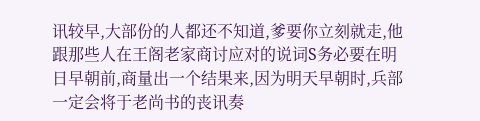讯较早,大部份的人都还不知道,爹要你立刻就走,他跟那些人在王阁老家商讨应对的说词S务必要在明日早朝前,商量出一个结果来,因为明天早朝时,兵部一定会将于老尚书的丧讯奏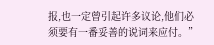报,也一定曾引起许多议论,他们必须要有一番妥善的说词来应付。”